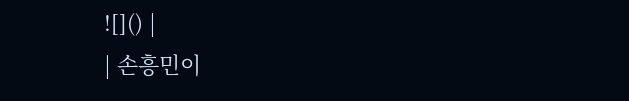![]() |
| 손흥민이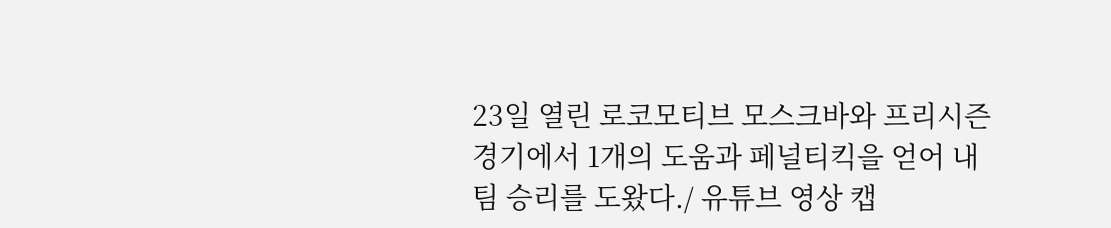23일 열린 로코모티브 모스크바와 프리시즌 경기에서 1개의 도움과 페널티킥을 얻어 내 팀 승리를 도왔다./ 유튜브 영상 캡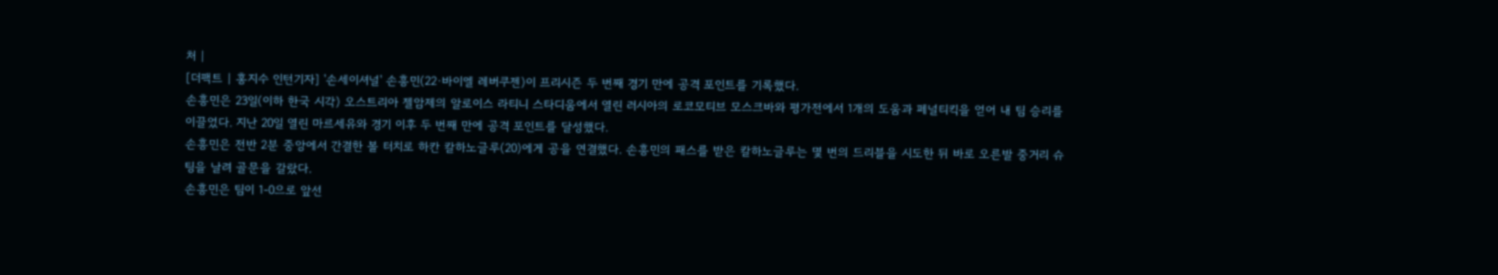처 |
[더팩트 | 홍지수 인턴기자] '손세이셔널' 손흥민(22·바이엘 레버쿠젠)이 프리시즌 두 번째 경기 만에 공격 포인트를 기록했다.
손흥민은 23일(이하 한국 시각) 오스트리아 젤암제의 알로이스 라티니 스타디움에서 열린 러시아의 로코모티브 모스크바와 평가전에서 1개의 도움과 페널티킥을 얻어 내 팀 승리를 이끌었다. 지난 20일 열린 마르세유와 경기 이후 두 번째 만에 공격 포인트를 달성했다.
손흥민은 전반 2분 중앙에서 간결한 볼 터치로 하칸 칼하노글루(20)에게 공을 연결했다. 손흥민의 패스를 받은 칼하노글루는 몇 번의 드리블을 시도한 뒤 바로 오른발 중거리 슈팅을 날려 골문을 갈랐다.
손흥민은 팀이 1-0으로 앞선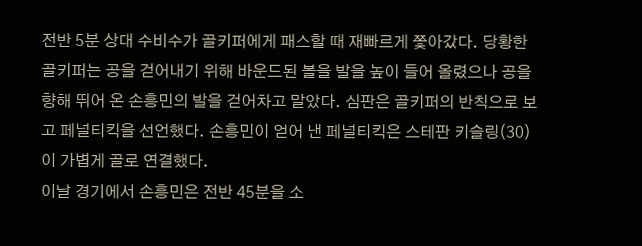전반 5분 상대 수비수가 골키퍼에게 패스할 때 재빠르게 쫓아갔다. 당황한 골키퍼는 공을 걷어내기 위해 바운드된 볼을 발을 높이 들어 올렸으나 공을 향해 뛰어 온 손흥민의 발을 걷어차고 말았다. 심판은 골키퍼의 반칙으로 보고 페널티킥을 선언했다. 손흥민이 얻어 낸 페널티킥은 스테판 키슬링(30)이 가볍게 골로 연결했다.
이날 경기에서 손흥민은 전반 45분을 소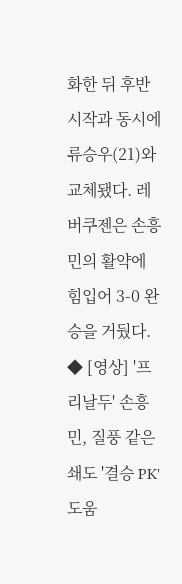화한 뒤 후반 시작과 동시에 류승우(21)와 교체됐다. 레버쿠젠은 손흥민의 활약에 힘입어 3-0 완승을 거뒀다.
◆ [영상] '프리날두' 손흥민, 질풍 같은 쇄도 '결승 PK' 도움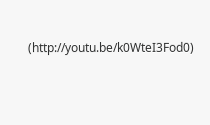(http://youtu.be/k0WteI3Fod0)